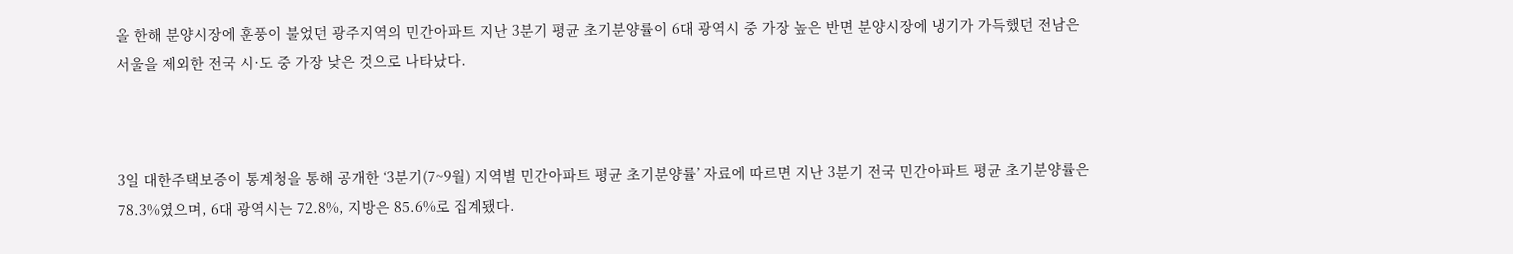올 한해 분양시장에 훈풍이 불었던 광주지역의 민간아파트 지난 3분기 평균 초기분양률이 6대 광역시 중 가장 높은 반면 분양시장에 냉기가 가득했던 전남은 서울을 제외한 전국 시·도 중 가장 낮은 것으로 나타났다.



3일 대한주택보증이 통계청을 통해 공개한 ‘3분기(7~9월) 지역별 민간아파트 평균 초기분양률’ 자료에 따르면 지난 3분기 전국 민간아파트 평균 초기분양률은 78.3%였으며, 6대 광역시는 72.8%, 지방은 85.6%로 집계됐다.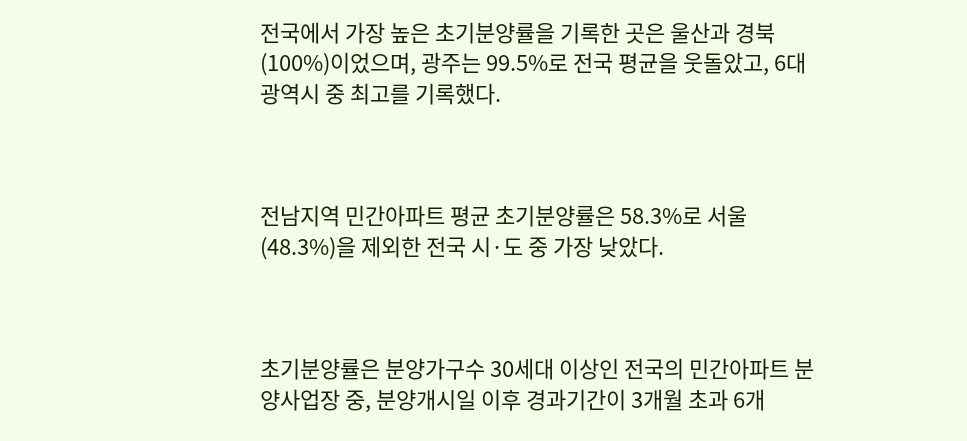전국에서 가장 높은 초기분양률을 기록한 곳은 울산과 경북(100%)이었으며, 광주는 99.5%로 전국 평균을 웃돌았고, 6대 광역시 중 최고를 기록했다.



전남지역 민간아파트 평균 초기분양률은 58.3%로 서울(48.3%)을 제외한 전국 시·도 중 가장 낮았다.



초기분양률은 분양가구수 30세대 이상인 전국의 민간아파트 분양사업장 중, 분양개시일 이후 경과기간이 3개월 초과 6개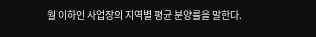월 이하인 사업장의 지역별 평균 분양률을 말한다.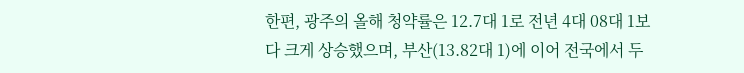한편, 광주의 올해 청약률은 12.7대 1로 전년 4대 08대 1보다 크게 상승했으며, 부산(13.82대 1)에 이어 전국에서 두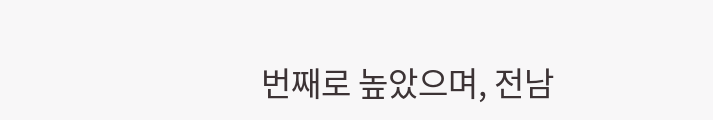번째로 높았으며, 전남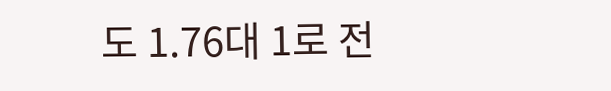도 1.76대 1로 전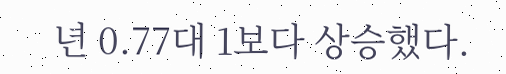년 0.77대 1보다 상승했다.